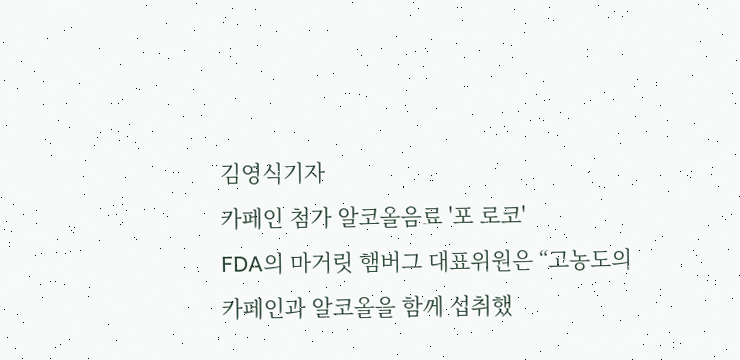김영식기자
카페인 첨가 알코올음료 '포 로코'
FDA의 마거릿 햄버그 대표위원은 “고농도의 카페인과 알코올을 함께 섭취했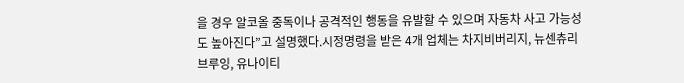을 경우 알코올 중독이나 공격적인 행동을 유발할 수 있으며 자동차 사고 가능성도 높아진다”고 설명했다.시정명령을 받은 4개 업체는 차지비버리지, 뉴센츄리브루잉, 유나이티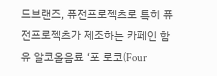드브랜즈, 퓨전프로젝츠로 특히 퓨전프로젝츠가 제조하는 카페인 함유 알코올음료 ‘포 로코(Four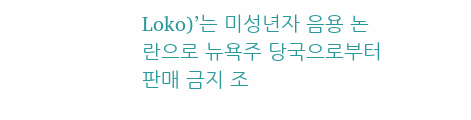Loko)’는 미성년자 음용 논란으로 뉴욕주 당국으로부터 판매 금지 조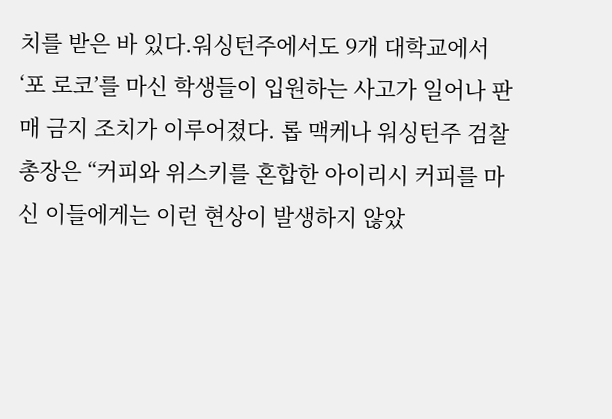치를 받은 바 있다.워싱턴주에서도 9개 대학교에서 ‘포 로코’를 마신 학생들이 입원하는 사고가 일어나 판매 금지 조치가 이루어졌다. 롭 맥케나 워싱턴주 검찰총장은 “커피와 위스키를 혼합한 아이리시 커피를 마신 이들에게는 이런 현상이 발생하지 않았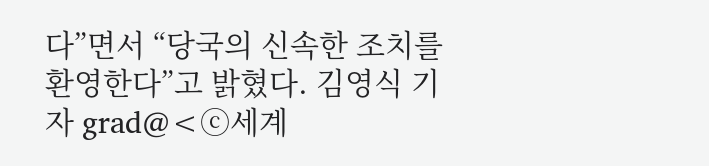다”면서 “당국의 신속한 조치를 환영한다”고 밝혔다. 김영식 기자 grad@<ⓒ세계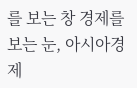를 보는 창 경제를 보는 눈, 아시아경제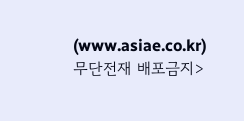(www.asiae.co.kr) 무단전재 배포금지>